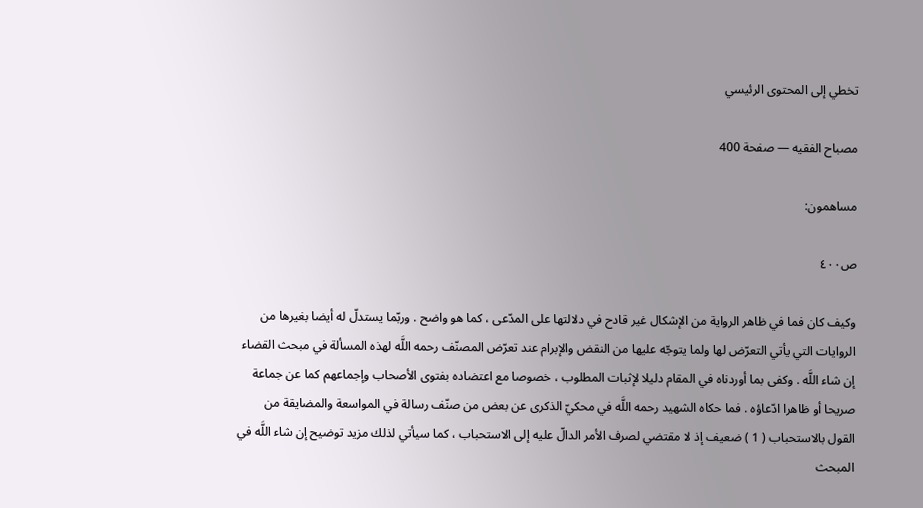تخطي إلى المحتوى الرئيسي

مصباح الفقيه — صفحة 400

مساهمون:

ص٤٠٠

وكيف كان فما في ظاهر الرواية من الإشكال غير قادح في دلالتها على المدّعى ، كما هو واضح . وربّما يستدلّ له أيضا بغيرها من الروايات التي يأتي التعرّض لها ولما يتوجّه عليها من النقض والإبرام عند تعرّض المصنّف رحمه اللَّه لهذه المسألة في مبحث القضاء إن شاء اللَّه . وكفى بما أوردناه في المقام دليلا لإثبات المطلوب ، خصوصا مع اعتضاده بفتوى الأصحاب وإجماعهم كما عن جماعة صريحا أو ظاهرا ادّعاؤه . فما حكاه الشهيد رحمه اللَّه في محكيّ الذكرى عن بعض من صنّف رسالة في المواسعة والمضايقة من القول بالاستحباب ( 1 ) ضعيف إذ لا مقتضي لصرف الأمر الدالّ عليه إلى الاستحباب ، كما سيأتي لذلك مزيد توضيح إن شاء اللَّه في المبحث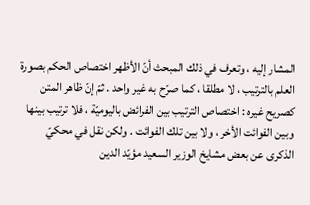المشار إليه ، وتعرف في ذلك المبحث أنّ الأظهر اختصاص الحكم بصورة العلم بالترتيب ، لا مطلقا ، كما صرّح به غير واحد . ثمّ إنّ ظاهر المتن كصريح غيره : اختصاص الترتيب بين الفرائض باليوميّة ، فلا ترتيب بينها وبين الفوائت الأخر ، ولا بين تلك الفوائت . ولكن نقل في محكيّ الذكرى عن بعض مشايخ الوزير السعيد مؤيّد الدين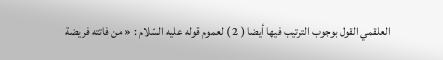العلقمي القول بوجوب الترتيب فيها أيضا ( 2 ) لعموم قوله عليه السّلام : « من فاتته فريضة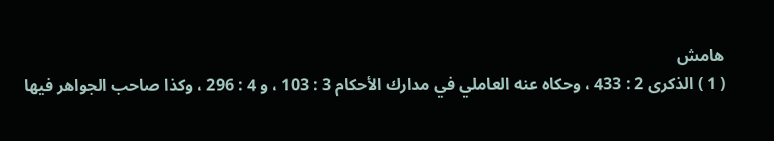هامش
( 1 ) الذكرى 2 : 433 ، وحكاه عنه العاملي في مدارك الأحكام 3 : 103 ، و 4 : 296 ، وكذا صاحب الجواهر فيها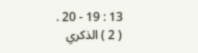13 : 19 - 20 .
( 2 ) الذكري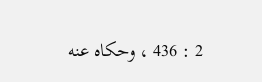2 : 436 ، وحكاه عنه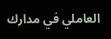العاملي في مدارك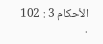الأحكام 3 : 102 .